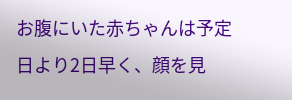お腹にいた赤ちゃんは予定日より2日早く、顔を見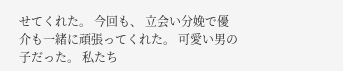せてくれた。 今回も、 立会い分娩で優介も一緒に頑張ってくれた。 可愛い男の子だった。 私たち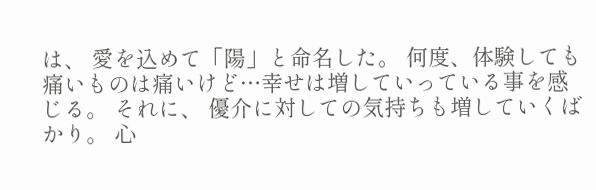は、 愛を込めて「陽」と命名した。 何度、体験しても痛いものは痛いけど…幸せは増していっている事を感じる。 それに、 優介に対しての気持ちも増していくばかり。 心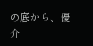の底から、優介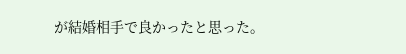が結婚相手で良かったと思った。